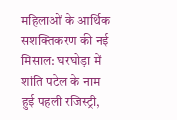महिलाओं के आर्थिक सशक्तिकरण की नई मिसाल: घरघोड़ा में शांति पटेल के नाम हुई पहली रजिस्ट्री,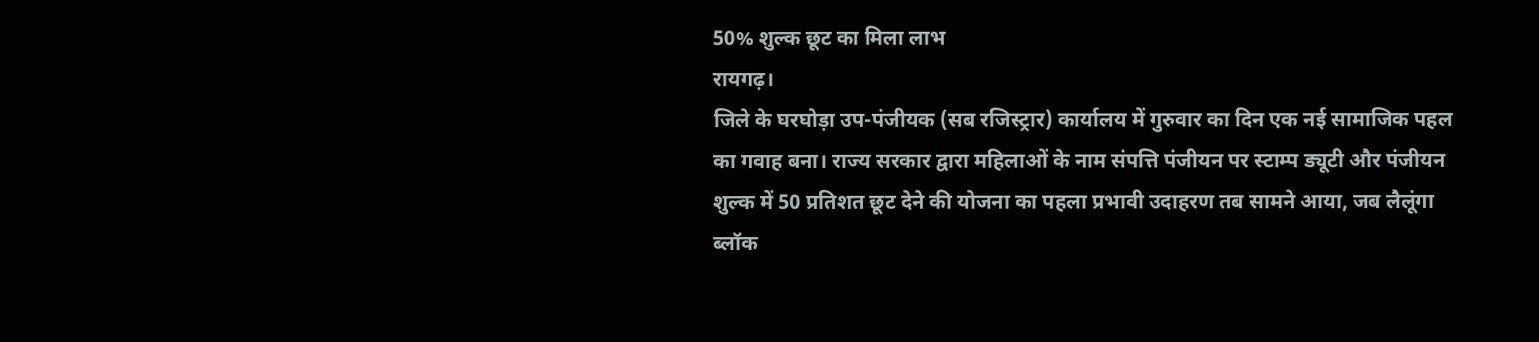50% शुल्क छूट का मिला लाभ
रायगढ़।
जिले के घरघोड़ा उप-पंजीयक (सब रजिस्ट्रार) कार्यालय में गुरुवार का दिन एक नई सामाजिक पहल का गवाह बना। राज्य सरकार द्वारा महिलाओं के नाम संपत्ति पंजीयन पर स्टाम्प ड्यूटी और पंजीयन शुल्क में 50 प्रतिशत छूट देने की योजना का पहला प्रभावी उदाहरण तब सामने आया, जब लैलूंगा ब्लॉक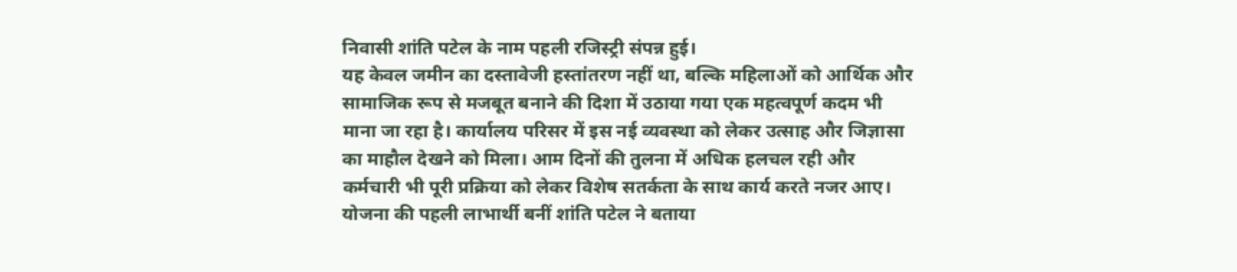निवासी शांति पटेल के नाम पहली रजिस्ट्री संपन्न हुई।
यह केवल जमीन का दस्तावेजी हस्तांतरण नहीं था, बल्कि महिलाओं को आर्थिक और सामाजिक रूप से मजबूत बनाने की दिशा में उठाया गया एक महत्वपूर्ण कदम भी माना जा रहा है। कार्यालय परिसर में इस नई व्यवस्था को लेकर उत्साह और जिज्ञासा का माहौल देखने को मिला। आम दिनों की तुलना में अधिक हलचल रही और कर्मचारी भी पूरी प्रक्रिया को लेकर विशेष सतर्कता के साथ कार्य करते नजर आए।
योजना की पहली लाभार्थी बनीं शांति पटेल ने बताया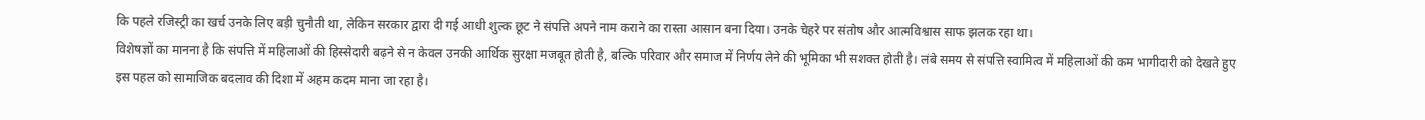कि पहले रजिस्ट्री का खर्च उनके लिए बड़ी चुनौती था, लेकिन सरकार द्वारा दी गई आधी शुल्क छूट ने संपत्ति अपने नाम कराने का रास्ता आसान बना दिया। उनके चेहरे पर संतोष और आत्मविश्वास साफ झलक रहा था।
विशेषज्ञों का मानना है कि संपत्ति में महिलाओं की हिस्सेदारी बढ़ने से न केवल उनकी आर्थिक सुरक्षा मजबूत होती है, बल्कि परिवार और समाज में निर्णय लेने की भूमिका भी सशक्त होती है। लंबे समय से संपत्ति स्वामित्व में महिलाओं की कम भागीदारी को देखते हुए इस पहल को सामाजिक बदलाव की दिशा में अहम कदम माना जा रहा है।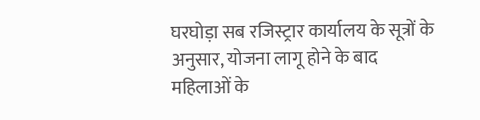घरघोड़ा सब रजिस्ट्रार कार्यालय के सूत्रों के अनुसार, योजना लागू होने के बाद महिलाओं के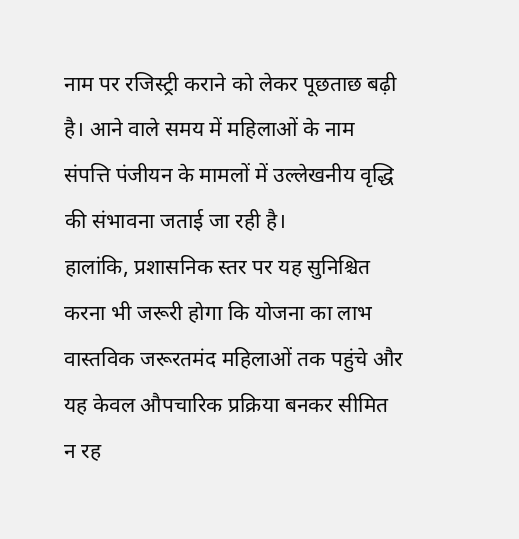नाम पर रजिस्ट्री कराने को लेकर पूछताछ बढ़ी है। आने वाले समय में महिलाओं के नाम संपत्ति पंजीयन के मामलों में उल्लेखनीय वृद्धि की संभावना जताई जा रही है।
हालांकि, प्रशासनिक स्तर पर यह सुनिश्चित करना भी जरूरी होगा कि योजना का लाभ वास्तविक जरूरतमंद महिलाओं तक पहुंचे और यह केवल औपचारिक प्रक्रिया बनकर सीमित न रह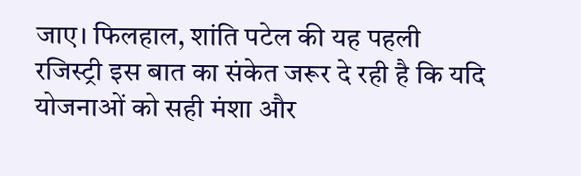जाए। फिलहाल, शांति पटेल की यह पहली रजिस्ट्री इस बात का संकेत जरूर दे रही है कि यदि योजनाओं को सही मंशा और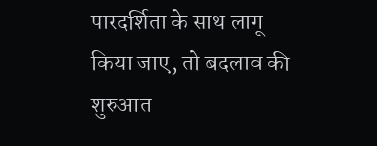पारदर्शिता के साथ लागू किया जाए, तो बदलाव की शुरुआत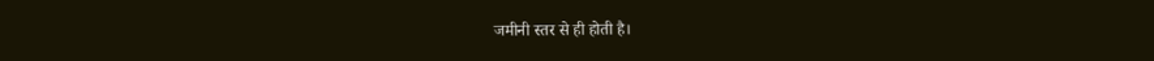जमीनी स्तर से ही होती है।